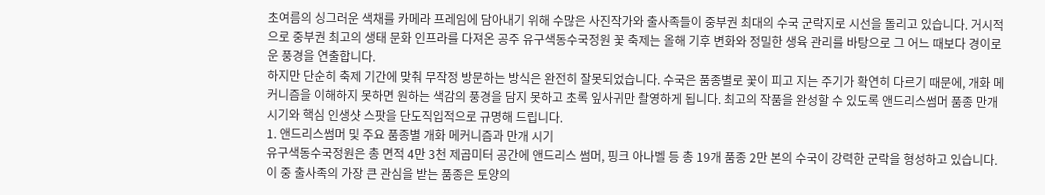초여름의 싱그러운 색채를 카메라 프레임에 담아내기 위해 수많은 사진작가와 출사족들이 중부권 최대의 수국 군락지로 시선을 돌리고 있습니다. 거시적으로 중부권 최고의 생태 문화 인프라를 다져온 공주 유구색동수국정원 꽃 축제는 올해 기후 변화와 정밀한 생육 관리를 바탕으로 그 어느 때보다 경이로운 풍경을 연출합니다.
하지만 단순히 축제 기간에 맞춰 무작정 방문하는 방식은 완전히 잘못되었습니다. 수국은 품종별로 꽃이 피고 지는 주기가 확연히 다르기 때문에, 개화 메커니즘을 이해하지 못하면 원하는 색감의 풍경을 담지 못하고 초록 잎사귀만 촬영하게 됩니다. 최고의 작품을 완성할 수 있도록 앤드리스썸머 품종 만개 시기와 핵심 인생샷 스팟을 단도직입적으로 규명해 드립니다.
1. 앤드리스썸머 및 주요 품종별 개화 메커니즘과 만개 시기
유구색동수국정원은 총 면적 4만 3천 제곱미터 공간에 앤드리스 썸머, 핑크 아나벨 등 총 19개 품종 2만 본의 수국이 강력한 군락을 형성하고 있습니다. 이 중 출사족의 가장 큰 관심을 받는 품종은 토양의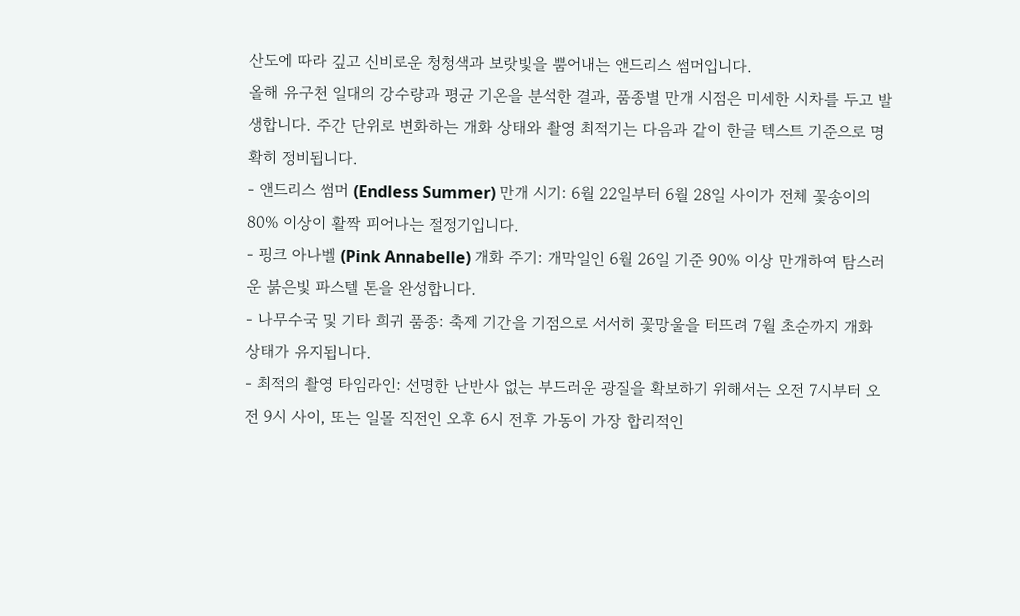산도에 따라 깊고 신비로운 청청색과 보랏빛을 뿜어내는 앤드리스 썸머입니다.
올해 유구천 일대의 강수량과 평균 기온을 분석한 결과, 품종별 만개 시점은 미세한 시차를 두고 발생합니다. 주간 단위로 변화하는 개화 상태와 촬영 최적기는 다음과 같이 한글 텍스트 기준으로 명확히 정비됩니다.
- 앤드리스 썸머 (Endless Summer) 만개 시기: 6월 22일부터 6월 28일 사이가 전체 꽃송이의 80% 이상이 활짝 피어나는 절정기입니다.
- 핑크 아나벨 (Pink Annabelle) 개화 주기: 개막일인 6월 26일 기준 90% 이상 만개하여 탐스러운 붉은빛 파스텔 톤을 완성합니다.
- 나무수국 및 기타 희귀 품종: 축제 기간을 기점으로 서서히 꽃망울을 터뜨려 7월 초순까지 개화 상태가 유지됩니다.
- 최적의 촬영 타임라인: 선명한 난반사 없는 부드러운 광질을 확보하기 위해서는 오전 7시부터 오전 9시 사이, 또는 일몰 직전인 오후 6시 전후 가동이 가장 합리적인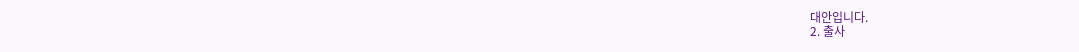대안입니다.
2. 출사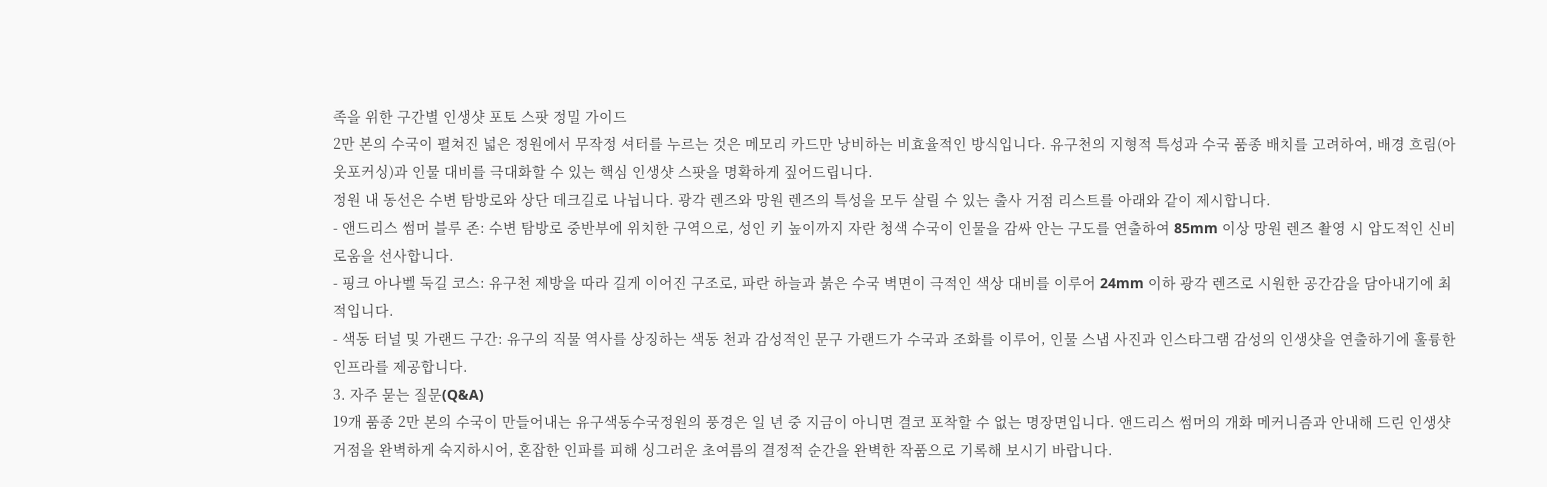족을 위한 구간별 인생샷 포토 스팟 정밀 가이드
2만 본의 수국이 펼쳐진 넓은 정원에서 무작정 셔터를 누르는 것은 메모리 카드만 낭비하는 비효율적인 방식입니다. 유구천의 지형적 특성과 수국 품종 배치를 고려하여, 배경 흐림(아웃포커싱)과 인물 대비를 극대화할 수 있는 핵심 인생샷 스팟을 명확하게 짚어드립니다.
정원 내 동선은 수변 탐방로와 상단 데크길로 나뉩니다. 광각 렌즈와 망원 렌즈의 특성을 모두 살릴 수 있는 출사 거점 리스트를 아래와 같이 제시합니다.
- 앤드리스 썸머 블루 존: 수변 탐방로 중반부에 위치한 구역으로, 성인 키 높이까지 자란 청색 수국이 인물을 감싸 안는 구도를 연출하여 85mm 이상 망원 렌즈 촬영 시 압도적인 신비로움을 선사합니다.
- 핑크 아나벨 둑길 코스: 유구천 제방을 따라 길게 이어진 구조로, 파란 하늘과 붉은 수국 벽면이 극적인 색상 대비를 이루어 24mm 이하 광각 렌즈로 시원한 공간감을 담아내기에 최적입니다.
- 색동 터널 및 가랜드 구간: 유구의 직물 역사를 상징하는 색동 천과 감성적인 문구 가랜드가 수국과 조화를 이루어, 인물 스냅 사진과 인스타그램 감성의 인생샷을 연출하기에 훌륭한 인프라를 제공합니다.
3. 자주 묻는 질문(Q&A)
19개 품종 2만 본의 수국이 만들어내는 유구색동수국정원의 풍경은 일 년 중 지금이 아니면 결코 포착할 수 없는 명장면입니다. 앤드리스 썸머의 개화 메커니즘과 안내해 드린 인생샷 거점을 완벽하게 숙지하시어, 혼잡한 인파를 피해 싱그러운 초여름의 결정적 순간을 완벽한 작품으로 기록해 보시기 바랍니다.